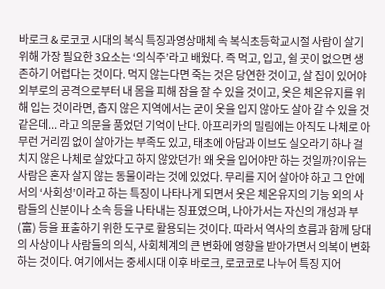바로크 & 로코코 시대의 복식 특징과영상매체 속 복식초등학교시절 사람이 살기 위해 가장 필요한 3요소는 ‘의식주’라고 배웠다. 즉 먹고, 입고, 쉴 곳이 없으면 생존하기 어렵다는 것이다. 먹지 않는다면 죽는 것은 당연한 것이고, 살 집이 있어야 외부로의 공격으로부터 내 몸을 피해 잠을 잘 수 있을 것이고, 옷은 체온유지를 위해 입는 것이라면, 춥지 않은 지역에서는 굳이 옷을 입지 않아도 살아 갈 수 있을 것 같은데... 라고 의문을 품었던 기억이 난다. 아프리카의 밀림에는 아직도 나체로 아무런 거리낌 없이 살아가는 부족도 있고, 태초에 아담과 이브도 실오라기 하나 걸치지 않은 나체로 살았다고 하지 않았던가! 왜 옷을 입어야만 하는 것일까?이유는 사람은 혼자 살지 않는 동물이라는 것에 있었다. 무리를 지어 살아야 하고 그 안에서의 ‘사회성’이라고 하는 특징이 나타나게 되면서 옷은 체온유지의 기능 외의 사람들의 신분이나 소속 등을 나타내는 징표였으며, 나아가서는 자신의 개성과 부(富) 등을 표출하기 위한 도구로 활용되는 것이다. 따라서 역사의 흐름과 함께 당대의 사상이나 사람들의 의식, 사회체계의 큰 변화에 영향을 받아가면서 의복이 변화하는 것이다. 여기에서는 중세시대 이후 바로크, 로코코로 나누어 특징 지어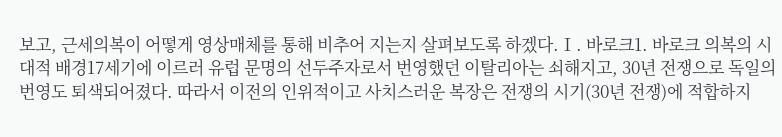보고, 근세의복이 어떻게 영상매체를 통해 비추어 지는지 살펴보도록 하겠다.Ⅰ. 바로크1. 바로크 의복의 시대적 배경17세기에 이르러 유럽 문명의 선두주자로서 번영했던 이탈리아는 쇠해지고, 30년 전쟁으로 독일의 번영도 퇴색되어졌다. 따라서 이전의 인위적이고 사치스러운 복장은 전쟁의 시기(30년 전쟁)에 적합하지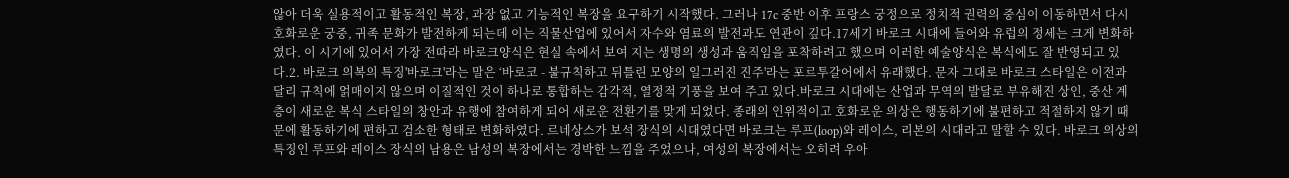않아 더욱 실용적이고 활동적인 복장, 과장 없고 기능적인 복장을 요구하기 시작했다. 그러나 17c 중반 이후 프랑스 궁정으로 정치적 권력의 중심이 이동하면서 다시 호화로운 궁중, 귀족 문화가 발전하게 되는데 이는 직물산업에 있어서 자수와 염료의 발전과도 연관이 깊다.17세기 바로크 시대에 들어와 유럽의 정세는 크게 변화하였다. 이 시기에 있어서 가장 전따라 바로크양식은 현실 속에서 보여 지는 생명의 생성과 움직임을 포착하려고 했으며 이러한 예술양식은 복식에도 잘 반영되고 있다.2. 바로크 의복의 특징'바로크'라는 말은 ‘바로코 - 불규칙하고 뒤틀린 모양의 일그러진 진주'라는 포르투갈어에서 유래했다. 문자 그대로 바로크 스타일은 이전과 달리 규칙에 얽매이지 않으며 이질적인 것이 하나로 통합하는 감각적, 열정적 기풍을 보여 주고 있다.바로크 시대에는 산업과 무역의 발달로 부유해진 상인, 중산 계층이 새로운 복식 스타일의 창안과 유행에 참여하게 되어 새로운 전환기를 맞게 되었다. 종래의 인위적이고 호화로운 의상은 행동하기에 불편하고 적절하지 않기 때문에 활동하기에 편하고 검소한 형태로 변화하였다. 르네상스가 보석 장식의 시대였다면 바로크는 루프(loop)와 레이스, 리본의 시대라고 말할 수 있다. 바로크 의상의 특징인 루프와 레이스 장식의 남용은 남성의 복장에서는 경박한 느낌을 주었으나, 여성의 복장에서는 오히려 우아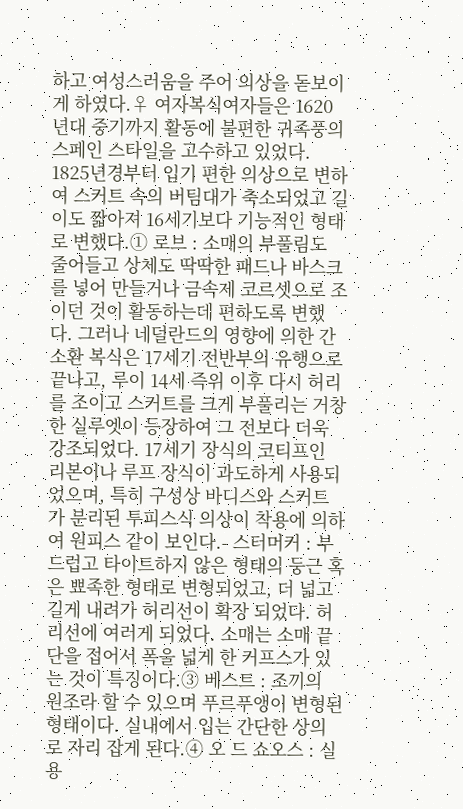하고 여성스러움을 주어 의상을 돋보이게 하였다.♀ 여자복식여자들은 1620년대 중기까지 활동에 불편한 귀족풍의 스페인 스타일을 고수하고 있었다. 1825년경부터 입기 편한 의상으로 변하여 스커트 속의 버팀대가 축소되었고 길이도 짧아져 16세기보다 기능적인 형태로 변했다.① 로브 : 소매의 부풀림도 줄어들고 상체도 딱딱한 패드나 바스크를 넣어 만들거나 금속제 코르셋으로 조이던 것이 활동하는데 편하도록 변했다. 그러나 네덜란드의 영향에 의한 간소환 복식은 17세기 전반부의 유행으로 끝나고, 루이 14세 즉위 이후 다시 허리를 조이고 스커트를 크게 부풀리는 거창한 실루엣이 등장하여 그 전보다 더욱 강조되었다. 17세기 장식의 코티프인 리본이나 루프 장식이 과도하게 사용되었으며, 특히 구성상 바디스와 스커트가 분리된 투피스식 의상이 착용에 의하여 원피스 같이 보인다.- 스터머커 : 부드럽고 타이트하지 않은 형태의 둥근 혹은 뾰족한 형태로 변형되었고, 더 넓고 길게 내려가 허리선이 확장 되었다. 허리선에 여러게 되었다. 소매는 소매 끝단을 접어서 폭을 넓게 한 커프스가 있는 것이 특징이다.③ 베스트 : 조끼의 원조라 할 수 있으며 푸르푸앵이 변형된 형태이다. 실내에서 입는 간단한 상의로 자리 잡게 된다.④ 오 드 쇼오스 : 실용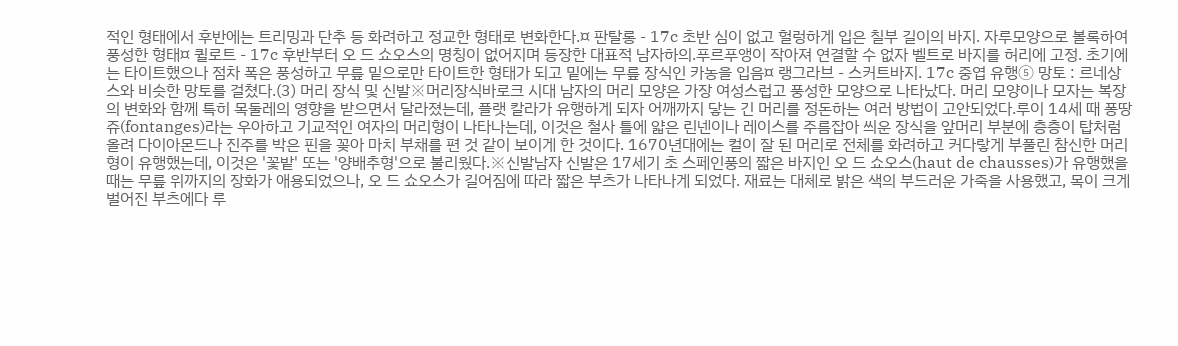적인 형태에서 후반에는 트리밍과 단추 등 화려하고 정교한 형태로 변화한다.¤ 판탈롱 - 17c 초반 심이 없고 헐렁하게 입은 칠부 길이의 바지. 자루모양으로 볼록하여 풍성한 형태¤ 퀼로트 - 17c 후반부터 오 드 쇼오스의 명칭이 없어지며 등장한 대표적 남자하의.푸르푸앵이 작아져 연결할 수 없자 벨트로 바지를 허리에 고정. 초기에는 타이트했으나 점차 폭은 풍성하고 무릎 밑으로만 타이트한 형태가 되고 밑에는 무릎 장식인 카농을 입음¤ 랭그라브 - 스커트바지. 17c 중엽 유행⑤ 망토 : 르네상스와 비슷한 망토를 걸쳤다.(3) 머리 장식 및 신발※머리장식바로크 시대 남자의 머리 모양은 가장 여성스럽고 풍성한 모양으로 나타났다. 머리 모양이나 모자는 복장의 변화와 함께 특히 목둘레의 영향을 받으면서 달라졌는데, 플랫 칼라가 유행하게 되자 어깨까지 닿는 긴 머리를 정돈하는 여러 방법이 고안되었다.루이 14세 때 퐁땅쥬(fontanges)라는 우아하고 기교적인 여자의 머리형이 나타나는데, 이것은 철사 틀에 얇은 린넨이나 레이스를 주름잡아 씌운 장식을 앞머리 부분에 층층이 탑처럼 올려 다이아몬드나 진주를 박은 핀을 꽂아 마치 부채를 편 것 같이 보이게 한 것이다. 1670년대에는 컬이 잘 된 머리로 전체를 화려하고 커다랗게 부풀린 참신한 머리형이 유행했는데, 이것은 '꽃밭' 또는 '양배추형'으로 불리웠다.※신발남자 신발은 17세기 초 스페인풍의 짧은 바지인 오 드 쇼오스(haut de chausses)가 유행했을 때는 무릎 위까지의 장화가 애용되었으나, 오 드 쇼오스가 길어짐에 따라 짧은 부츠가 나타나게 되었다. 재료는 대체로 밝은 색의 부드러운 가죽을 사용했고, 목이 크게 벌어진 부츠에다 루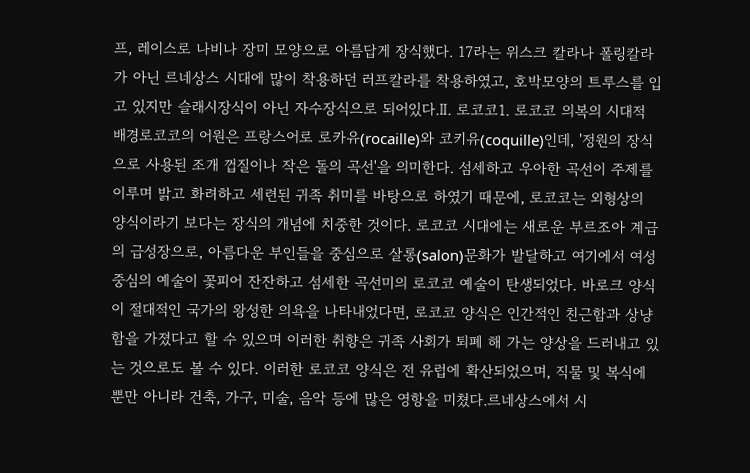프, 레이스로 나비나 장미 모양으로 아름답게 장식했다. 17라는 위스크 칼라나 폴링칼라가 아닌 르네상스 시대에 많이 착용하던 러프칼라를 착용하였고, 호박모양의 트루스를 입고 있지만 슬래시장식이 아닌 자수장식으로 되어있다.Ⅱ. 로코코1. 로코코 의복의 시대적 배경로코코의 어원은 프랑스어로 로카유(rocaille)와 코키유(coquille)인데, '정원의 장식으로 사용된 조개 껍질이나 작은 돌의 곡선'을 의미한다. 섬세하고 우아한 곡선이 주제를 이루며 밝고 화려하고 세련된 귀족 취미를 바탕으로 하였기 때문에, 로코코는 외형상의 양식이라기 보다는 장식의 개념에 치중한 것이다. 로코코 시대에는 새로운 부르조아 계급의 급성장으로, 아름다운 부인들을 중심으로 살롱(salon)문화가 발달하고 여기에서 여성 중심의 예술이 꽃피어 잔잔하고 섬세한 곡선미의 로코코 예술이 탄생되었다. 바로크 양식이 절대적인 국가의 왕성한 의욕을 나타내었다면, 로코코 양식은 인간적인 친근함과 상냥함을 가졌다고 할 수 있으며 이러한 취향은 귀족 사회가 퇴폐 해 가는 양상을 드러내고 있는 것으로도 볼 수 있다. 이러한 로코코 양식은 전 유럽에 확산되었으며, 직물 및 복식에 뿐만 아니라 건축, 가구, 미술, 음악 등에 많은 영항을 미쳤다.르네상스에서 시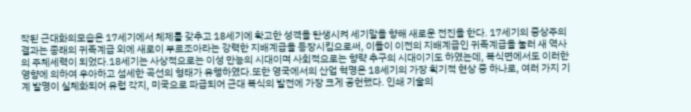작된 근대화의모습은 17세기에서 체제를 갖추고 18세기에 확고한 성격을 탄생시켜 세기말을 향해 새로운 전진을 한다. 17세기의 중상주의 결과는 종래의 귀족계급 외에 새로이 부르조아라는 강력한 지배계급을 등장시킴으로써, 이들이 이전의 지배계급인 귀족계급을 눌러 새 역사의 주체세력이 되었다.18세기는 사상적으로는 이성 만능의 시대이며 사회적으로는 향략 추구의 시대이기도 하였는데, 복식면에서도 이러한 영향에 의하여 우아하고 섬세한 곡선의 형태가 유행하였다.또한 영국에서의 산업 혁명은 18세기의 가장 획기적 현상 중 하나로, 여러 가지 기계 발명이 실체화되어 유럽 각지, 미국으로 파급되어 근대 복식의 발전에 가장 크게 공헌했다. 인쇄 기술의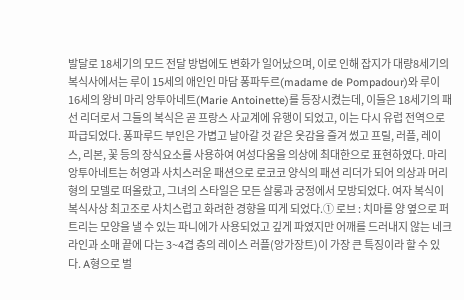발달로 18세기의 모드 전달 방법에도 변화가 일어났으며, 이로 인해 잡지가 대량8세기의 복식사에서는 루이 15세의 애인인 마담 퐁파두르(madame de Pompadour)와 루이 16세의 왕비 마리 앙투아네트(Marie Antoinette)를 등장시켰는데, 이들은 18세기의 패선 리더로서 그들의 복식은 곧 프랑스 사교계에 유행이 되었고, 이는 다시 유럽 전역으로 파급되었다. 퐁파루드 부인은 가볍고 날아갈 것 같은 옷감을 즐겨 썼고 프릴, 러플, 레이스, 리본, 꽃 등의 장식요소를 사용하여 여성다움을 의상에 최대한으로 표현하였다. 마리 앙투아네트는 허영과 사치스러운 패션으로 로코코 양식의 패션 리더가 되어 의상과 머리형의 모델로 떠올랐고, 그녀의 스타일은 모든 살롱과 궁정에서 모방되었다. 여자 복식이 복식사상 최고조로 사치스럽고 화려한 경향을 띠게 되었다.① 로브 : 치마를 양 옆으로 퍼트리는 모양을 낼 수 있는 파니에가 사용되었고 깊게 파였지만 어깨를 드러내지 않는 네크라인과 소매 끝에 다는 3~4겹 층의 레이스 러플(앙가장트)이 가장 큰 특징이라 할 수 있다. A형으로 벌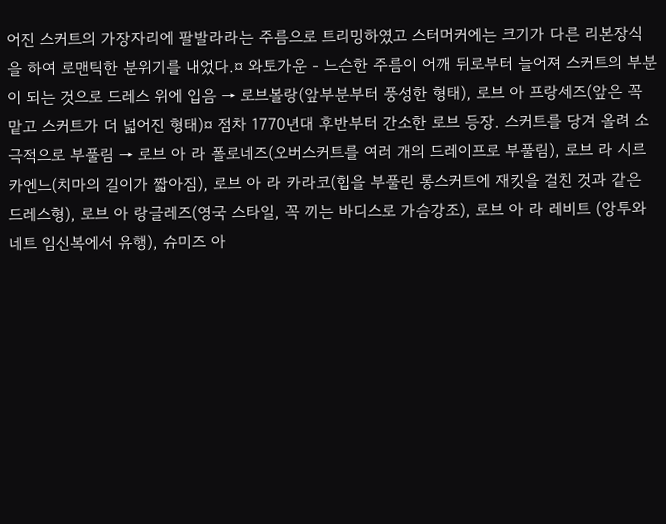어진 스커트의 가장자리에 팔발라라는 주름으로 트리밍하였고 스터머커에는 크기가 다른 리본장식을 하여 로맨틱한 분위기를 내었다.¤ 와토가운 - 느슨한 주름이 어깨 뒤로부터 늘어져 스커트의 부분이 되는 것으로 드레스 위에 입음 → 로브볼랑(앞부분부터 풍성한 형태), 로브 아 프랑세즈(앞은 꼭 맡고 스커트가 더 넓어진 형태)¤ 점차 1770년대 후반부터 간소한 로브 등장. 스커트를 당겨 올려 소극적으로 부풀림 → 로브 아 라 폴로네즈(오버스커트를 여러 개의 드레이프로 부풀림), 로브 라 시르카엔느(치마의 길이가 짧아짐), 로브 아 라 카라코(힙을 부풀린 롱스커트에 재킷을 걸친 것과 같은 드레스형), 로브 아 랑글레즈(영국 스타일, 꼭 끼는 바디스로 가슴강조), 로브 아 라 레비트 (앙투와네트 임신복에서 유행), 슈미즈 아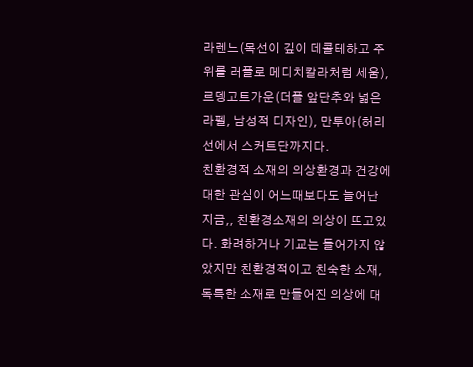라렌느(목선이 깊이 데콜테하고 주위를 러플로 메디치칼라처럼 세움), 르뎅고트가운(더플 앞단추와 넓은 라펠, 남성적 디자인), 만투아(허리선에서 스커트단까지다.
친환경적 소재의 의상환경과 건강에 대한 관심이 어느때보다도 늘어난 지금,, 친환경소재의 의상이 뜨고있다. 화려하거나 기교는 들어가지 않았지만 친환경적이고 친숙한 소재, 독특한 소재로 만들어진 의상에 대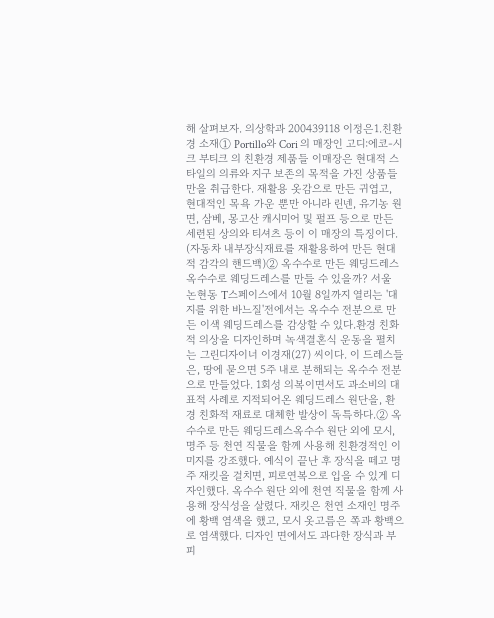해 살펴보자. 의상학과 200439118 이정은1.친환경 소재① Portillo와 Cori 의 매장인 고디:에코-시크 부티크 의 친환경 제품들 이매장은 현대적 스타일의 의류와 지구 보존의 목적을 가진 상품들만을 취급한다. 재활용 옷감으로 만든 귀엽고, 현대적인 목욕 가운 뿐만 아니라 린넨, 유기농 원면, 삼베, 몽고산 캐시미어 및 펄프 등으로 만든 세련된 상의와 티셔츠 등이 이 매장의 특징이다. (자동차 내부장식재료를 재활용하여 만든 현대적 감각의 핸드백)② 옥수수로 만든 웨딩드레스옥수수로 웨딩드레스를 만들 수 있을까? 서울 논현동 T스페이스에서 10월 8일까지 열리는 '대지를 위한 바느질'전에서는 옥수수 전분으로 만든 이색 웨딩드레스를 감상할 수 있다.환경 친화적 의상을 디자인하며 녹색결혼식 운동을 펼치는 그린디자이너 이경재(27) 씨이다. 이 드레스들은, 땅에 묻으면 5주 내로 분해되는 옥수수 전분으로 만들었다. 1회성 의복이면서도 과소비의 대표적 사례로 지적되어온 웨딩드레스 원단을, 환경 친화적 재료로 대체한 발상이 독특하다.② 옥수수로 만든 웨딩드레스옥수수 원단 외에 모시, 명주 등 천연 직물을 함께 사용해 친환경적인 이미지를 강조했다. 예식이 끝난 후 장식을 떼고 명주 재킷을 걸치면, 피로연복으로 입을 수 있게 디자인했다. 옥수수 원단 외에 천연 직물을 함께 사용해 장식성을 살렸다. 재킷은 천연 소재인 명주에 황백 염색을 했고, 모시 옷고름은 쪽과 황백으로 염색했다. 디자인 면에서도 과다한 장식과 부피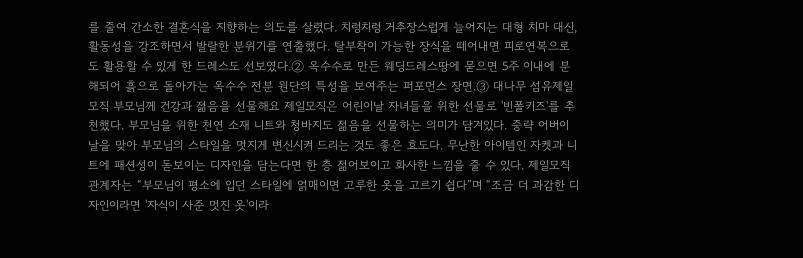를 줄여 간소한 결혼식을 지향하는 의도를 살렸다. 치렁치렁 거추장스럽게 늘어지는 대형 치마 대신, 활동성을 강조하면서 발랄한 분위기를 연출했다. 탈부착이 가능한 장식을 떼어내면 피로연복으로도 활용할 수 있게 한 드레스도 선보였다.② 옥수수로 만든 웨딩드레스땅에 묻으면 5주 이내에 분해되어 흙으로 돌아가는 옥수수 전분 원단의 특성을 보여주는 퍼포먼스 장면.③ 대나무 섬유제일모직 부모님께 건강과 젊음을 선물해요 제일모직은 어린이날 자녀들을 위한 선물로 '빈폴키즈'를 추천했다. 부모님을 위한 천연 소재 니트와 청바지도 젊음을 선물하는 의미가 담겨있다. 중략 어버이날을 맞아 부모님의 스타일을 멋지게 변신시켜 드리는 것도 좋은 효도다. 무난한 아이템인 자켓과 니트에 패션성이 돋보이는 디자인을 담는다면 한 층 젊어보이고 화사한 느낌을 줄 수 있다. 제일모직 관계자는 “부모님이 평소에 입던 스타일에 얽매이면 고루한 옷을 고르기 쉽다”며 “조금 더 과감한 디자인이라면 '자식이 사준 멋진 옷'이라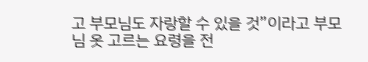고 부모님도 자랑할 수 있을 것”이라고 부모님 옷 고르는 요령을 전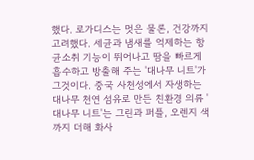했다. 로가디스는 멋은 물론, 건강까지 고려했다. 세균과 냄새를 억제하는 항균소취 기능이 뛰어나고 땀을 빠르게 흡수하고 방출해 주는 '대나무 니트'가 그것이다. 중국 사천성에서 자생하는 대나무 천연 섬유로 만든 친환경 의류 '대나무 니트'는 그린과 퍼플, 오렌지 색까지 더해 화사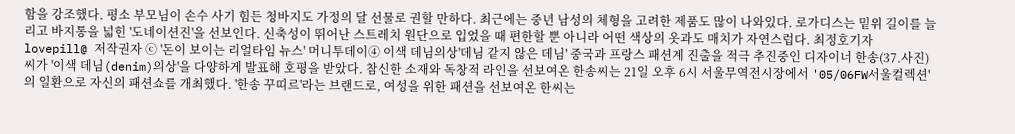함을 강조했다. 평소 부모님이 손수 사기 힘든 청바지도 가정의 달 선물로 권할 만하다. 최근에는 중년 남성의 체형을 고려한 제품도 많이 나와있다. 로가디스는 밑위 길이를 늘리고 바지통을 넓힌 '도네이션진'을 선보인다. 신축성이 뛰어난 스트레치 원단으로 입었을 때 편한할 뿐 아니라 어떤 색상의 옷과도 매치가 자연스럽다. 최정호기자 lovepill@ 저작권자 ⓒ '돈이 보이는 리얼타임 뉴스' 머니투데이④ 이색 데님의상'데님 같지 않은 데님' 중국과 프랑스 패션계 진출을 적극 추진중인 디자이너 한송(37.사진)씨가 '이색 데님(denim)의상'을 다양하게 발표해 호평을 받았다. 참신한 소재와 독창적 라인을 선보여온 한송씨는 21일 오후 6시 서울무역전시장에서 '05/06FW서울컬렉션'의 일환으로 자신의 패션쇼를 개최했다. '한송 꾸띠르'라는 브랜드로, 여성을 위한 패션을 선보여온 한씨는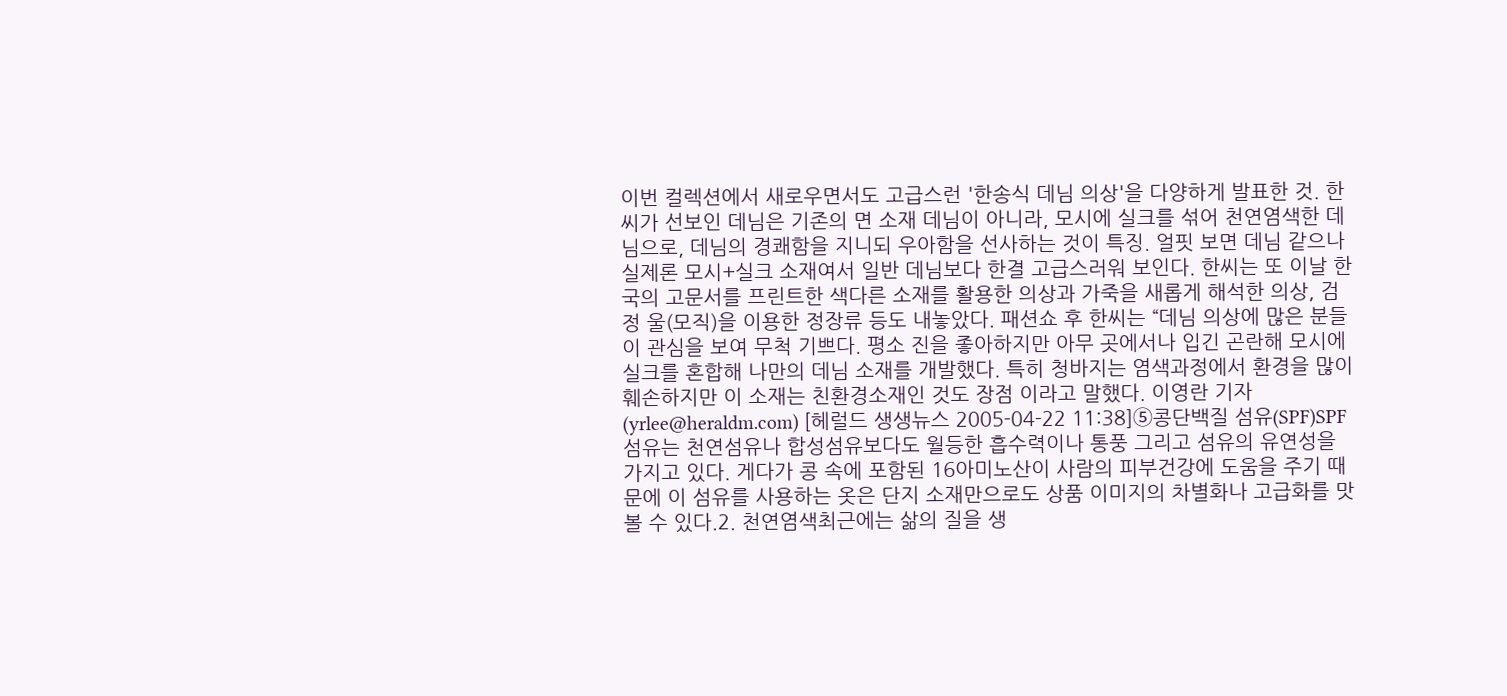이번 컬렉션에서 새로우면서도 고급스런 '한송식 데님 의상'을 다양하게 발표한 것. 한씨가 선보인 데님은 기존의 면 소재 데님이 아니라, 모시에 실크를 섞어 천연염색한 데님으로, 데님의 경쾌함을 지니되 우아함을 선사하는 것이 특징. 얼핏 보면 데님 같으나 실제론 모시+실크 소재여서 일반 데님보다 한결 고급스러워 보인다. 한씨는 또 이날 한국의 고문서를 프린트한 색다른 소재를 활용한 의상과 가죽을 새롭게 해석한 의상, 검정 울(모직)을 이용한 정장류 등도 내놓았다. 패션쇼 후 한씨는 “데님 의상에 많은 분들이 관심을 보여 무척 기쁘다. 평소 진을 좋아하지만 아무 곳에서나 입긴 곤란해 모시에 실크를 혼합해 나만의 데님 소재를 개발했다. 특히 청바지는 염색과정에서 환경을 많이 훼손하지만 이 소재는 친환경소재인 것도 장점 이라고 말했다. 이영란 기자(yrlee@heraldm.com) [헤럴드 생생뉴스 2005-04-22 11:38]⑤콩단백질 섬유(SPF)SPF섬유는 천연섬유나 합성섬유보다도 월등한 흡수력이나 통풍 그리고 섬유의 유연성을 가지고 있다. 게다가 콩 속에 포함된 16아미노산이 사람의 피부건강에 도움을 주기 때문에 이 섬유를 사용하는 옷은 단지 소재만으로도 상품 이미지의 차별화나 고급화를 맛볼 수 있다.2. 천연염색최근에는 삶의 질을 생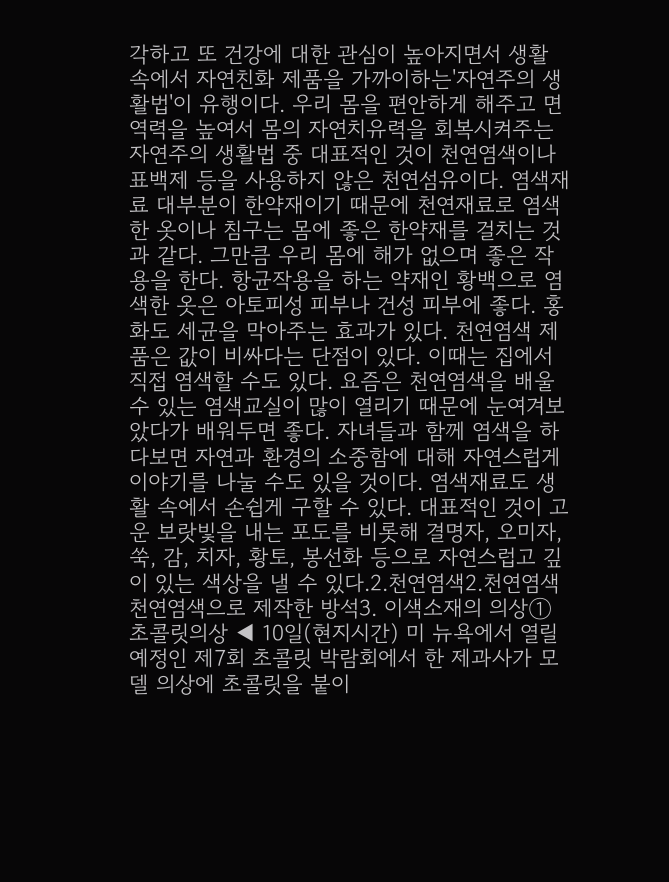각하고 또 건강에 대한 관심이 높아지면서 생활 속에서 자연친화 제품을 가까이하는'자연주의 생활법'이 유행이다. 우리 몸을 편안하게 해주고 면역력을 높여서 몸의 자연치유력을 회복시켜주는 자연주의 생활법 중 대표적인 것이 천연염색이나 표백제 등을 사용하지 않은 천연섬유이다. 염색재료 대부분이 한약재이기 때문에 천연재료로 염색한 옷이나 침구는 몸에 좋은 한약재를 걸치는 것과 같다. 그만큼 우리 몸에 해가 없으며 좋은 작용을 한다. 항균작용을 하는 약재인 황백으로 염색한 옷은 아토피성 피부나 건성 피부에 좋다. 홍화도 세균을 막아주는 효과가 있다. 천연염색 제품은 값이 비싸다는 단점이 있다. 이때는 집에서 직접 염색할 수도 있다. 요즘은 천연염색을 배울 수 있는 염색교실이 많이 열리기 때문에 눈여겨보았다가 배워두면 좋다. 자녀들과 함께 염색을 하다보면 자연과 환경의 소중함에 대해 자연스럽게 이야기를 나눌 수도 있을 것이다. 염색재료도 생활 속에서 손쉽게 구할 수 있다. 대표적인 것이 고운 보랏빛을 내는 포도를 비롯해 결명자, 오미자, 쑥, 감, 치자, 황토, 봉선화 등으로 자연스럽고 깊이 있는 색상을 낼 수 있다.2.천연염색2.천연염색천연염색으로 제작한 방석3. 이색소재의 의상① 초콜릿의상 ◀ 10일(현지시간) 미 뉴욕에서 열릴 예정인 제7회 초콜릿 박람회에서 한 제과사가 모델 의상에 초콜릿을 붙이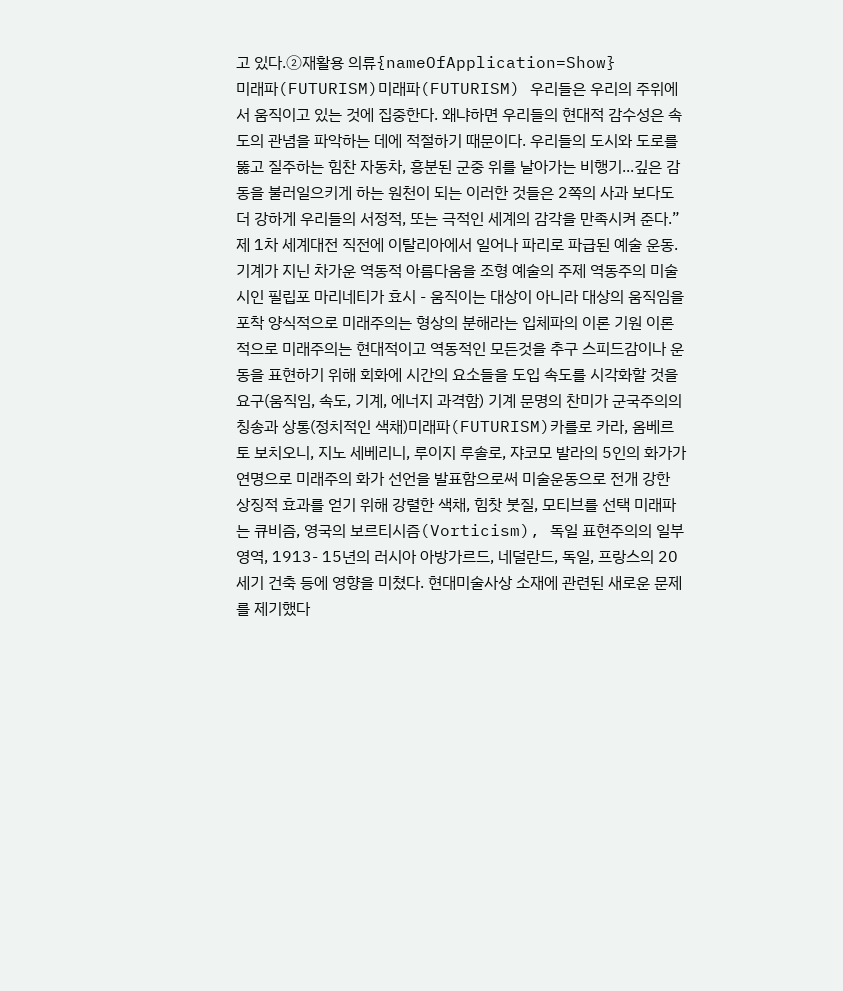고 있다.②재활용 의류{nameOfApplication=Show}
미래파(FUTURISM)미래파(FUTURISM) 우리들은 우리의 주위에서 움직이고 있는 것에 집중한다. 왜냐하면 우리들의 현대적 감수성은 속도의 관념을 파악하는 데에 적절하기 때문이다. 우리들의 도시와 도로를 뚫고 질주하는 힘찬 자동차, 흥분된 군중 위를 날아가는 비행기...깊은 감동을 불러일으키게 하는 원천이 되는 이러한 것들은 2쪽의 사과 보다도 더 강하게 우리들의 서정적, 또는 극적인 세계의 감각을 만족시켜 준다.”제 1차 세계대전 직전에 이탈리아에서 일어나 파리로 파급된 예술 운동. 기계가 지닌 차가운 역동적 아름다움을 조형 예술의 주제 역동주의 미술 시인 필립포 마리네티가 효시 - 움직이는 대상이 아니라 대상의 움직임을 포착 양식적으로 미래주의는 형상의 분해라는 입체파의 이론 기원 이론적으로 미래주의는 현대적이고 역동적인 모든것을 추구 스피드감이나 운동을 표현하기 위해 회화에 시간의 요소들을 도입 속도를 시각화할 것을 요구(움직임, 속도, 기계, 에너지 과격함) 기계 문명의 찬미가 군국주의의 칭송과 상통(정치적인 색채)미래파(FUTURISM)카를로 카라, 옴베르토 보치오니, 지노 세베리니, 루이지 루솔로, 쟈코모 발라의 5인의 화가가 연명으로 미래주의 화가 선언을 발표함으로써 미술운동으로 전개 강한 상징적 효과를 얻기 위해 강렬한 색채, 힘찻 붓질, 모티브를 선택 미래파는 큐비즘, 영국의 보르티시즘(Vorticism), 독일 표현주의의 일부영역, 1913- 15년의 러시아 아방가르드, 네덜란드, 독일, 프랑스의 20세기 건축 등에 영향을 미쳤다. 현대미술사상 소재에 관련된 새로운 문제를 제기했다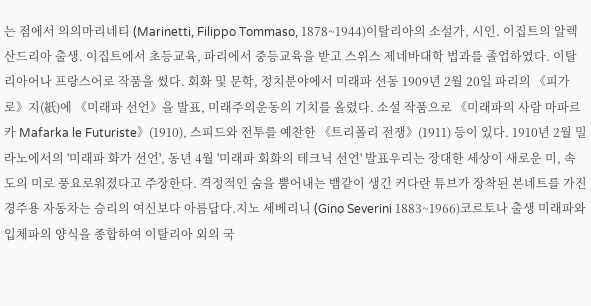는 점에서 의의마리네티 (Marinetti, Filippo Tommaso, 1878~1944)이탈리아의 소설가, 시인. 이집트의 알렉산드리아 출생. 이집트에서 초등교육, 파리에서 중등교육을 받고 스위스 제네바대학 법과를 졸업하였다. 이탈리아어나 프랑스어로 작품을 썼다. 회화 및 문학, 정치분야에서 미래파 선동 1909년 2월 20일 파리의 《피가로》지(紙)에 《미래파 선언》을 발표, 미래주의운동의 기치를 올렸다. 소설 작품으로 《미래파의 사람 마파르카 Mafarka le Futuriste》(1910), 스피드와 전투를 예찬한 《트리폴리 전쟁》(1911) 등이 있다. 1910년 2월 밀라노에서의 '미래파 화가 선언', 동년 4월 '미래파 회화의 테크닉 선언' 발표우리는 장대한 세상이 새로운 미, 속도의 미로 풍요로워졌다고 주장한다. 격정적인 숨을 뿜어내는 뱀같이 생긴 커다란 튜브가 장착된 본네트를 가진 경주용 자동차는 승리의 여신보다 아름답다.지노 세베리니 (Gino Severini 1883~1966)코르토나 출생 미래파와 입체파의 양식을 종합하여 이탈리아 외의 국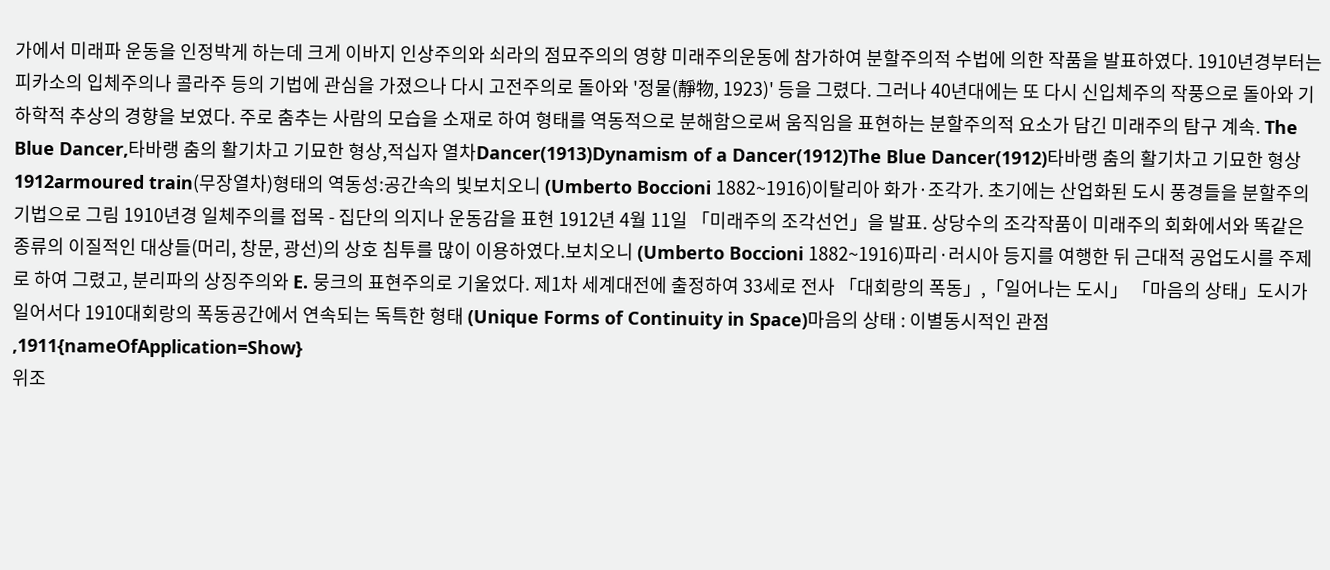가에서 미래파 운동을 인정박게 하는데 크게 이바지 인상주의와 쇠라의 점묘주의의 영향 미래주의운동에 참가하여 분할주의적 수법에 의한 작품을 발표하였다. 1910년경부터는 피카소의 입체주의나 콜라주 등의 기법에 관심을 가졌으나 다시 고전주의로 돌아와 '정물(靜物, 1923)' 등을 그렸다. 그러나 40년대에는 또 다시 신입체주의 작풍으로 돌아와 기하학적 추상의 경향을 보였다. 주로 춤추는 사람의 모습을 소재로 하여 형태를 역동적으로 분해함으로써 움직임을 표현하는 분할주의적 요소가 담긴 미래주의 탐구 계속. The Blue Dancer,타바랭 춤의 활기차고 기묘한 형상,적십자 열차Dancer(1913)Dynamism of a Dancer(1912)The Blue Dancer(1912)타바랭 춤의 활기차고 기묘한 형상 1912armoured train(무장열차)형태의 역동성:공간속의 빛보치오니 (Umberto Boccioni 1882~1916)이탈리아 화가·조각가. 초기에는 산업화된 도시 풍경들을 분할주의기법으로 그림 1910년경 일체주의를 접목 - 집단의 의지나 운동감을 표현 1912년 4월 11일 「미래주의 조각선언」을 발표. 상당수의 조각작품이 미래주의 회화에서와 똑같은 종류의 이질적인 대상들(머리, 창문, 광선)의 상호 침투를 많이 이용하였다.보치오니 (Umberto Boccioni 1882~1916)파리·러시아 등지를 여행한 뒤 근대적 공업도시를 주제로 하여 그렸고, 분리파의 상징주의와 E. 뭉크의 표현주의로 기울었다. 제1차 세계대전에 출정하여 33세로 전사 「대회랑의 폭동」,「일어나는 도시」 「마음의 상태」도시가 일어서다 1910대회랑의 폭동공간에서 연속되는 독특한 형태 (Unique Forms of Continuity in Space)마음의 상태 : 이별동시적인 관점 ,1911{nameOfApplication=Show}
위조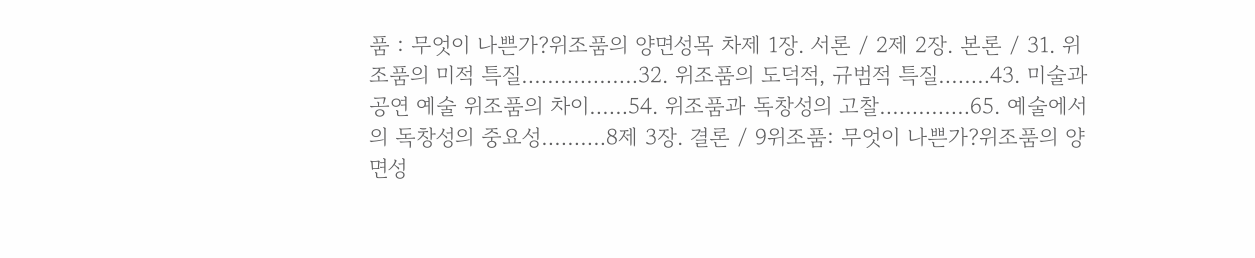품 : 무엇이 나쁜가?위조품의 양면성목 차제 1장. 서론 / 2제 2장. 본론 / 31. 위조품의 미적 특질‥‥‥‥‥‥‥‥‥32. 위조품의 도덕적, 규범적 특질‥‥‥‥43. 미술과 공연 예술 위조품의 차이‥‥‥54. 위조품과 독창성의 고찰‥‥‥‥‥‥‥65. 예술에서의 독창성의 중요성‥‥‥‥‥8제 3장. 결론 / 9위조품: 무엇이 나쁜가?위조품의 양면성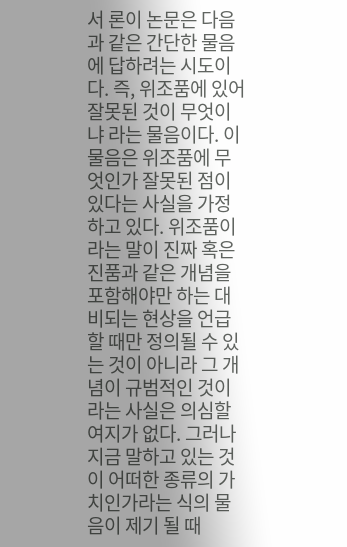서 론이 논문은 다음과 같은 간단한 물음에 답하려는 시도이다. 즉, 위조품에 있어 잘못된 것이 무엇이냐 라는 물음이다. 이 물음은 위조품에 무엇인가 잘못된 점이 있다는 사실을 가정하고 있다. 위조품이라는 말이 진짜 혹은 진품과 같은 개념을 포함해야만 하는 대비되는 현상을 언급할 때만 정의될 수 있는 것이 아니라 그 개념이 규범적인 것이라는 사실은 의심할 여지가 없다. 그러나 지금 말하고 있는 것이 어떠한 종류의 가치인가라는 식의 물음이 제기 될 때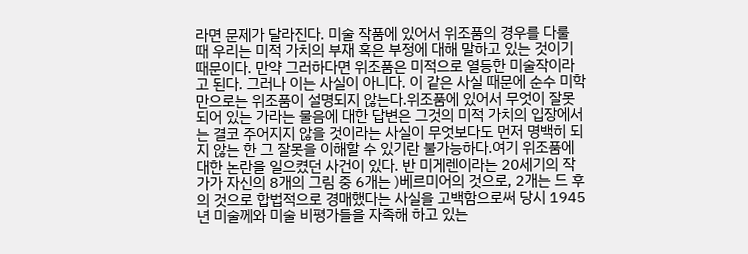라면 문제가 달라진다. 미술 작품에 있어서 위조품의 경우를 다룰 때 우리는 미적 가치의 부재 혹은 부정에 대해 말하고 있는 것이기 때문이다. 만약 그러하다면 위조품은 미적으로 열등한 미술작이라고 된다. 그러나 이는 사실이 아니다. 이 같은 사실 때문에 순수 미학만으로는 위조품이 설명되지 않는다.위조품에 있어서 무엇이 잘못되어 있는 가라는 물음에 대한 답변은 그것의 미적 가치의 입장에서는 결코 주어지지 않을 것이라는 사실이 무엇보다도 먼저 명백히 되지 않는 한 그 잘못을 이해할 수 있기란 불가능하다.여기 위조품에 대한 논란을 일으켰던 사건이 있다. 반 미게렌이라는 20세기의 작가가 자신의 8개의 그림 중 6개는 )베르미어의 것으로, 2개는 드 후의 것으로 합법적으로 경매했다는 사실을 고백함으로써 당시 1945년 미술께와 미술 비평가들을 자족해 하고 있는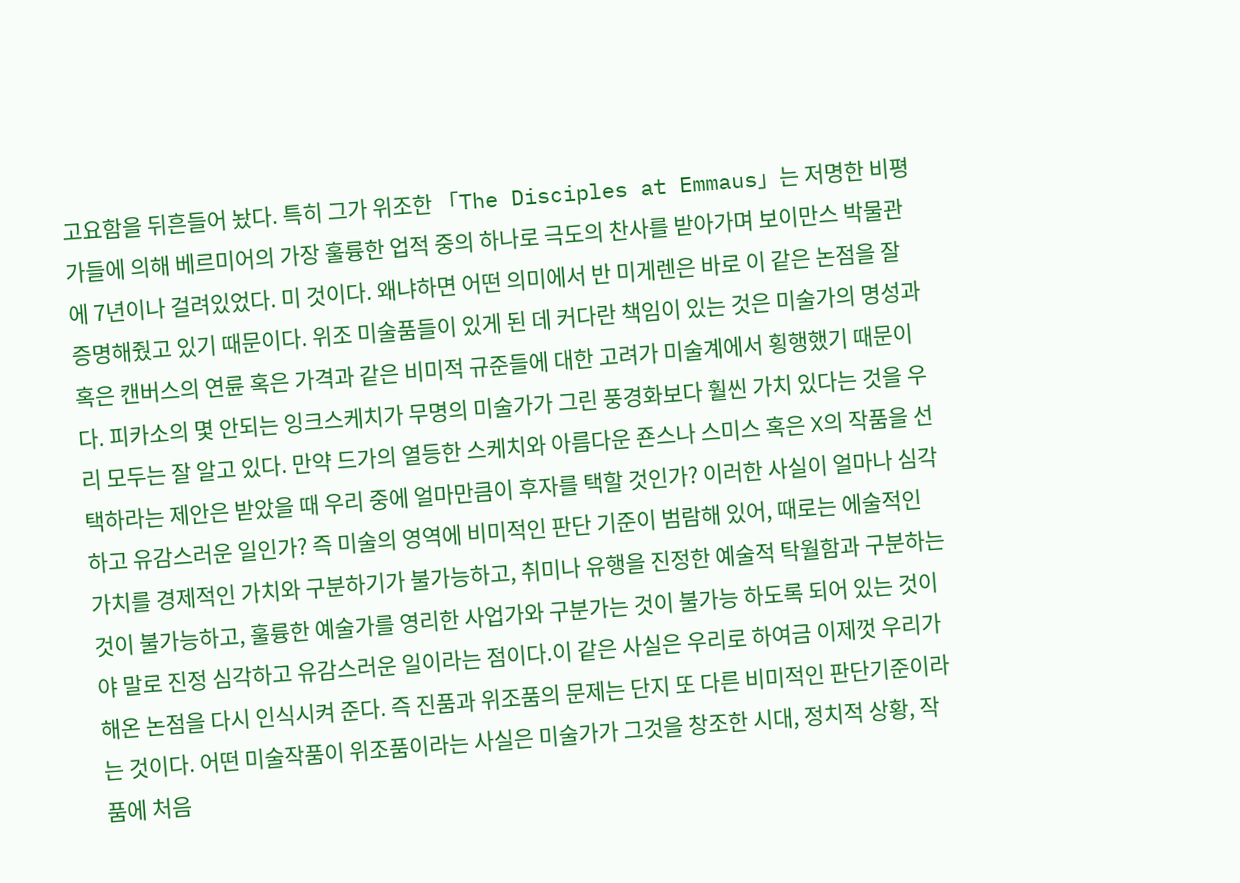고요함을 뒤흔들어 놨다. 특히 그가 위조한 「The Disciples at Emmaus」는 저명한 비평가들에 의해 베르미어의 가장 훌륭한 업적 중의 하나로 극도의 찬사를 받아가며 보이만스 박물관에 7년이나 걸려있었다. 미 것이다. 왜냐하면 어떤 의미에서 반 미게렌은 바로 이 같은 논점을 잘 증명해줬고 있기 때문이다. 위조 미술품들이 있게 된 데 커다란 책임이 있는 것은 미술가의 명성과 혹은 캔버스의 연륜 혹은 가격과 같은 비미적 규준들에 대한 고려가 미술계에서 횡행했기 때문이다. 피카소의 몇 안되는 잉크스케치가 무명의 미술가가 그린 풍경화보다 훨씬 가치 있다는 것을 우리 모두는 잘 알고 있다. 만약 드가의 열등한 스케치와 아름다운 죤스나 스미스 혹은 X의 작품을 선택하라는 제안은 받았을 때 우리 중에 얼마만큼이 후자를 택할 것인가? 이러한 사실이 얼마나 심각하고 유감스러운 일인가? 즉 미술의 영역에 비미적인 판단 기준이 범람해 있어, 때로는 에술적인 가치를 경제적인 가치와 구분하기가 불가능하고, 취미나 유행을 진정한 예술적 탁월함과 구분하는 것이 불가능하고, 훌륭한 예술가를 영리한 사업가와 구분가는 것이 불가능 하도록 되어 있는 것이야 말로 진정 심각하고 유감스러운 일이라는 점이다.이 같은 사실은 우리로 하여금 이제껏 우리가 해온 논점을 다시 인식시켜 준다. 즉 진품과 위조품의 문제는 단지 또 다른 비미적인 판단기준이라는 것이다. 어떤 미술작품이 위조품이라는 사실은 미술가가 그것을 창조한 시대, 정치적 상황, 작품에 처음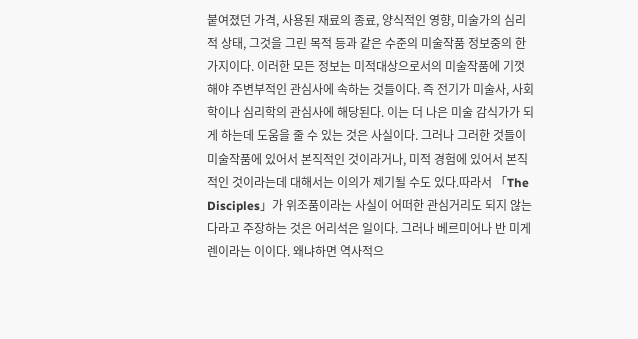붙여졌던 가격, 사용된 재료의 종료, 양식적인 영향, 미술가의 심리적 상태, 그것을 그린 목적 등과 같은 수준의 미술작품 정보중의 한가지이다. 이러한 모든 정보는 미적대상으로서의 미술작품에 기껏해야 주변부적인 관심사에 속하는 것들이다. 즉 전기가 미술사, 사회학이나 심리학의 관심사에 해당된다. 이는 더 나은 미술 감식가가 되게 하는데 도움을 줄 수 있는 것은 사실이다. 그러나 그러한 것들이 미술작품에 있어서 본직적인 것이라거나, 미적 경험에 있어서 본직적인 것이라는데 대해서는 이의가 제기될 수도 있다.따라서 「The Disciples」가 위조품이라는 사실이 어떠한 관심거리도 되지 않는다라고 주장하는 것은 어리석은 일이다. 그러나 베르미어나 반 미게렌이라는 이이다. 왜냐하면 역사적으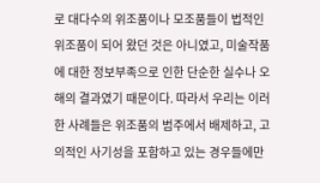로 대다수의 위조품이나 모조품들이 법적인 위조품이 되어 왔던 것은 아니였고, 미술작품에 대한 정보부족으로 인한 단순한 실수나 오해의 결과였기 때문이다. 따라서 우리는 이러한 사례들은 위조품의 범주에서 배제하고, 고의적인 사기성을 포함하고 있는 경우들에만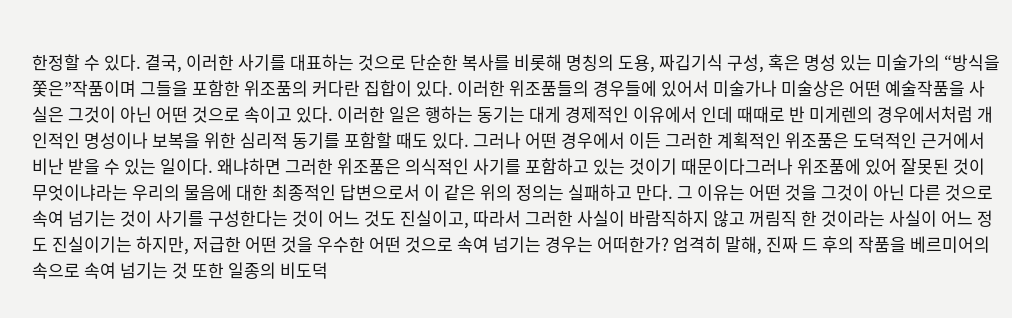한정할 수 있다. 결국, 이러한 사기를 대표하는 것으로 단순한 복사를 비롯해 명칭의 도용, 짜깁기식 구성, 혹은 명성 있는 미술가의 “방식을 쫓은”작품이며 그들을 포함한 위조품의 커다란 집합이 있다. 이러한 위조품들의 경우들에 있어서 미술가나 미술상은 어떤 예술작품을 사실은 그것이 아닌 어떤 것으로 속이고 있다. 이러한 일은 행하는 동기는 대게 경제적인 이유에서 인데 때때로 반 미게렌의 경우에서처럼 개인적인 명성이나 보복을 위한 심리적 동기를 포함할 때도 있다. 그러나 어떤 경우에서 이든 그러한 계획적인 위조품은 도덕적인 근거에서 비난 받을 수 있는 일이다. 왜냐하면 그러한 위조품은 의식적인 사기를 포함하고 있는 것이기 때문이다그러나 위조품에 있어 잘못된 것이 무엇이냐라는 우리의 물음에 대한 최종적인 답변으로서 이 같은 위의 정의는 실패하고 만다. 그 이유는 어떤 것을 그것이 아닌 다른 것으로 속여 넘기는 것이 사기를 구성한다는 것이 어느 것도 진실이고, 따라서 그러한 사실이 바람직하지 않고 꺼림직 한 것이라는 사실이 어느 정도 진실이기는 하지만, 저급한 어떤 것을 우수한 어떤 것으로 속여 넘기는 경우는 어떠한가? 엄격히 말해, 진짜 드 후의 작품을 베르미어의 속으로 속여 넘기는 것 또한 일종의 비도덕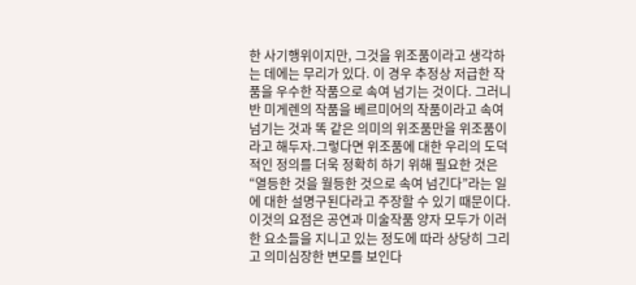한 사기행위이지만, 그것을 위조품이라고 생각하는 데에는 무리가 있다. 이 경우 추정상 저급한 작품을 우수한 작품으로 속여 넘기는 것이다. 그러니 반 미게렌의 작품을 베르미어의 작품이라고 속여 넘기는 것과 똑 같은 의미의 위조품만을 위조품이라고 해두자.그렇다면 위조품에 대한 우리의 도덕적인 정의를 더욱 정확히 하기 위해 필요한 것은 “열등한 것을 월등한 것으로 속여 넘긴다”라는 일에 대한 설명구된다라고 주장할 수 있기 때문이다.이것의 요점은 공연과 미술작품 양자 모두가 이러한 요소들을 지니고 있는 정도에 따라 상당히 그리고 의미심장한 변모를 보인다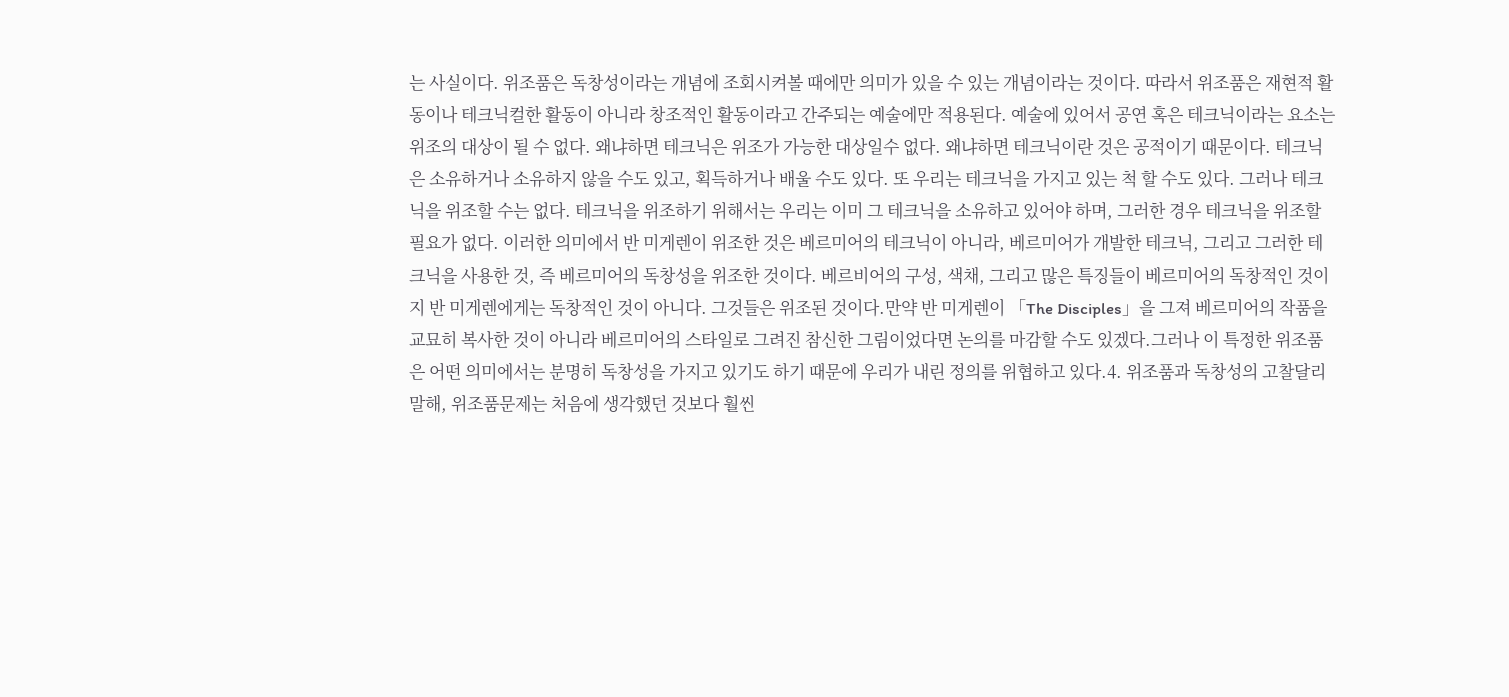는 사실이다. 위조품은 독창성이라는 개념에 조회시켜볼 때에만 의미가 있을 수 있는 개념이라는 것이다. 따라서 위조품은 재현적 활동이나 테크닉컬한 활동이 아니라 창조적인 활동이라고 간주되는 예술에만 적용된다. 예술에 있어서 공연 혹은 테크닉이라는 요소는 위조의 대상이 될 수 없다. 왜냐하면 테크닉은 위조가 가능한 대상일수 없다. 왜냐하면 테크닉이란 것은 공적이기 때문이다. 테크닉은 소유하거나 소유하지 않을 수도 있고, 획득하거나 배울 수도 있다. 또 우리는 테크닉을 가지고 있는 척 할 수도 있다. 그러나 테크닉을 위조할 수는 없다. 테크닉을 위조하기 위해서는 우리는 이미 그 테크닉을 소유하고 있어야 하며, 그러한 경우 테크닉을 위조할 필요가 없다. 이러한 의미에서 반 미게렌이 위조한 것은 베르미어의 테크닉이 아니라, 베르미어가 개발한 테크닉, 그리고 그러한 테크닉을 사용한 것, 즉 베르미어의 독창성을 위조한 것이다. 베르비어의 구성, 색채, 그리고 많은 특징들이 베르미어의 독창적인 것이지 반 미게렌에게는 독창적인 것이 아니다. 그것들은 위조된 것이다.만약 반 미게렌이 「The Disciples」을 그져 베르미어의 작품을 교묘히 복사한 것이 아니라 베르미어의 스타일로 그려진 참신한 그림이었다면 논의를 마감할 수도 있겠다.그러나 이 특정한 위조품은 어떤 의미에서는 분명히 독창성을 가지고 있기도 하기 때문에 우리가 내린 정의를 위협하고 있다.4. 위조품과 독창성의 고찰달리 말해, 위조품문제는 처음에 생각했던 것보다 훨씬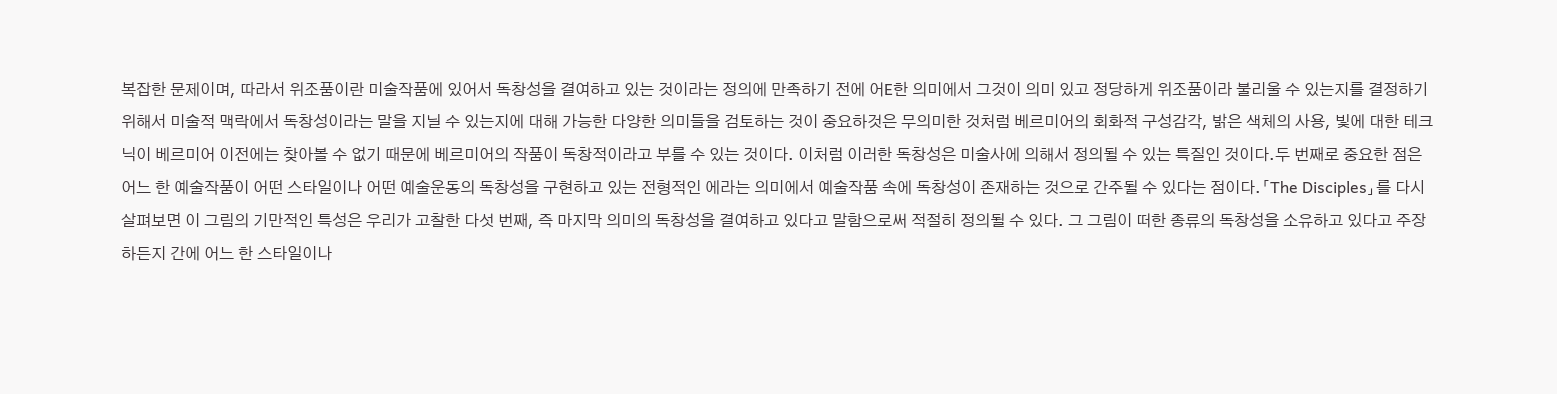복잡한 문제이며, 따라서 위조품이란 미술작품에 있어서 독창성을 결여하고 있는 것이라는 정의에 만족하기 전에 어E한 의미에서 그것이 의미 있고 정당하게 위조품이라 불리울 수 있는지를 결정하기 위해서 미술적 맥락에서 독창성이라는 말을 지닐 수 있는지에 대해 가능한 다양한 의미들을 검토하는 것이 중요하것은 무의미한 것처럼 베르미어의 회화적 구성감각, 밝은 색체의 사용, 빛에 대한 테크닉이 베르미어 이전에는 찾아볼 수 없기 때문에 베르미어의 작품이 독창적이라고 부를 수 있는 것이다. 이처럼 이러한 독창성은 미술사에 의해서 정의될 수 있는 특질인 것이다.두 번째로 중요한 점은 어느 한 예술작품이 어떤 스타일이나 어떤 예술운동의 독창성을 구현하고 있는 전형적인 에라는 의미에서 예술작품 속에 독창성이 존재하는 것으로 간주될 수 있다는 점이다.「The Disciples」를 다시 살펴보면 이 그림의 기만적인 특성은 우리가 고찰한 다섯 번째, 즉 마지막 의미의 독창성을 결여하고 있다고 말함으로써 적절히 정의될 수 있다. 그 그림이 떠한 종류의 독창성을 소유하고 있다고 주장하든지 간에 어느 한 스타일이나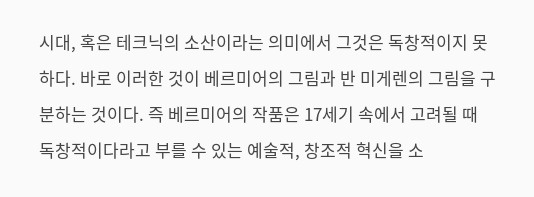시대, 혹은 테크닉의 소산이라는 의미에서 그것은 독창적이지 못하다. 바로 이러한 것이 베르미어의 그림과 반 미게렌의 그림을 구분하는 것이다. 즉 베르미어의 작품은 17세기 속에서 고려될 때 독창적이다라고 부를 수 있는 예술적, 창조적 혁신을 소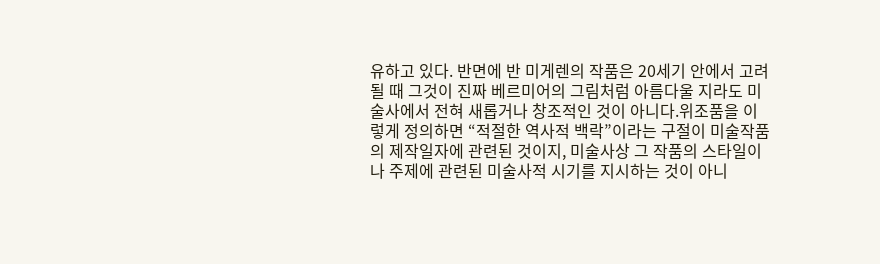유하고 있다. 반면에 반 미게렌의 작품은 20세기 안에서 고려될 때 그것이 진짜 베르미어의 그림처럼 아름다울 지라도 미술사에서 전혀 새롭거나 창조적인 것이 아니다.위조품을 이렇게 정의하면 “적절한 역사적 백락”이라는 구절이 미술작품의 제작일자에 관련된 것이지, 미술사상 그 작품의 스타일이나 주제에 관련된 미술사적 시기를 지시하는 것이 아니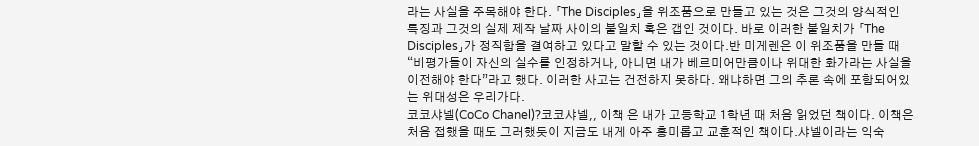라는 사실을 주목해야 한다. 「The Disciples」을 위조품으로 만들고 있는 것은 그것의 양식적인 특징과 그것의 실제 제작 날짜 사이의 불일치 혹은 갭인 것이다. 바로 이러한 불일치가 「The Disciples」가 정직함을 결여하고 있다고 말할 수 있는 것이다.반 미게렌은 이 위조품을 만들 때 “비평가들이 자신의 실수를 인정하거나, 아니면 내가 베르미어만큼이나 위대한 화가라는 사실을 이전해야 한다”라고 했다. 이러한 사고는 건전하지 못하다. 왜냐하면 그의 추론 속에 포함되어있는 위대성은 우리가다.
코코샤넬(CoCo Chanel)?코코샤넬,, 이책 은 내가 고등학교 1학년 때 처음 읽었던 책이다. 이책은 처음 접했을 때도 그러했듯이 지금도 내게 아주 흥미롭고 교훈적인 책이다.샤넬이라는 익숙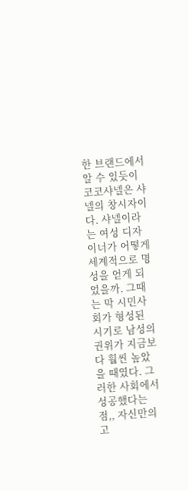한 브랜드에서 알 수 있듯이 코코샤넬은 샤넬의 창시자이다. 샤넬이라는 여성 디자이너가 어떻게 세계적으로 명성을 얻게 되었을까. 그때는 막 시민사회가 형성된 시기로 남성의 권위가 지금보다 훨씬 높았을 때였다. 그러한 사회에서 성공했다는 점,, 자신만의 고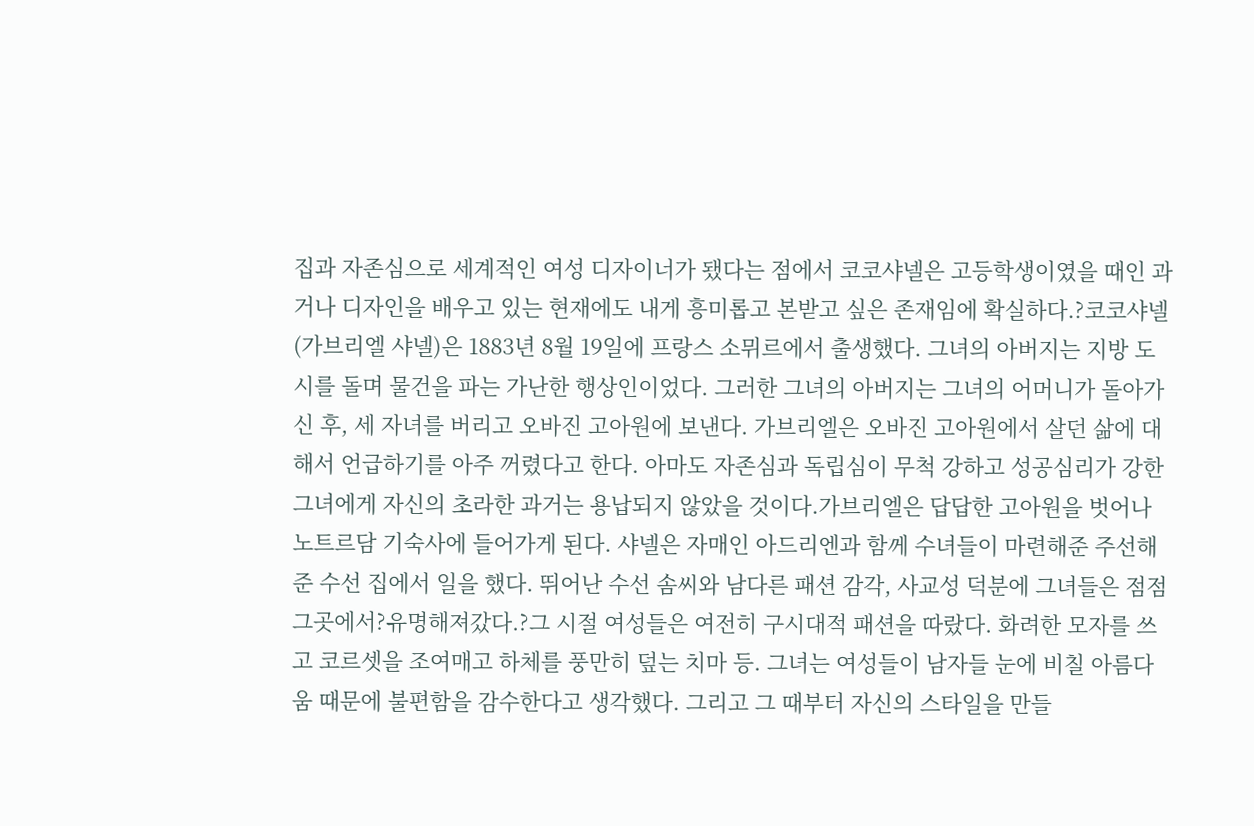집과 자존심으로 세계적인 여성 디자이너가 됐다는 점에서 코코샤넬은 고등학생이였을 때인 과거나 디자인을 배우고 있는 현재에도 내게 흥미롭고 본받고 싶은 존재임에 확실하다.?코코샤넬 (가브리엘 샤넬)은 1883년 8월 19일에 프랑스 소뮈르에서 출생했다. 그녀의 아버지는 지방 도시를 돌며 물건을 파는 가난한 행상인이었다. 그러한 그녀의 아버지는 그녀의 어머니가 돌아가신 후, 세 자녀를 버리고 오바진 고아원에 보낸다. 가브리엘은 오바진 고아원에서 살던 삶에 대해서 언급하기를 아주 꺼렸다고 한다. 아마도 자존심과 독립심이 무척 강하고 성공심리가 강한 그녀에게 자신의 초라한 과거는 용납되지 않았을 것이다.가브리엘은 답답한 고아원을 벗어나 노트르담 기숙사에 들어가게 된다. 샤넬은 자매인 아드리엔과 함께 수녀들이 마련해준 주선해준 수선 집에서 일을 했다. 뛰어난 수선 솜씨와 남다른 패션 감각, 사교성 덕분에 그녀들은 점점 그곳에서?유명해져갔다.?그 시절 여성들은 여전히 구시대적 패션을 따랐다. 화려한 모자를 쓰고 코르셋을 조여매고 하체를 풍만히 덮는 치마 등. 그녀는 여성들이 남자들 눈에 비칠 아름다움 때문에 불편함을 감수한다고 생각했다. 그리고 그 때부터 자신의 스타일을 만들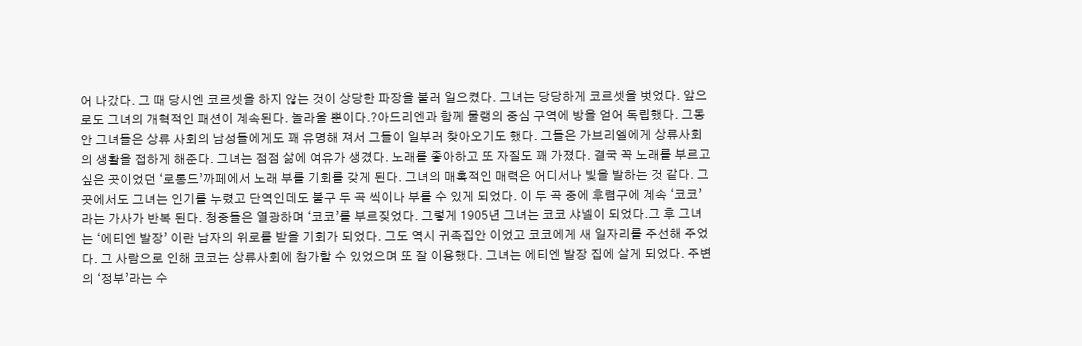어 나갔다. 그 때 당시엔 코르셋을 하지 않는 것이 상당한 파장을 불러 일으켰다. 그녀는 당당하게 코르셋을 벗었다. 앞으로도 그녀의 개혁적인 패션이 계속된다. 놀라울 뿐이다.?아드리엔과 함께 물랭의 중심 구역에 방을 얻어 독립했다. 그동안 그녀들은 상류 사회의 남성들에게도 꽤 유명해 져서 그들이 일부러 찾아오기도 했다. 그들은 가브리엘에게 상류사회의 생활을 접하게 해준다. 그녀는 점점 삶에 여유가 생겼다. 노래를 좋아하고 또 자질도 꽤 가졌다. 결국 꼭 노래를 부르고 싶은 곳이었던 ‘로통드’까페에서 노래 부를 기회를 갖게 된다. 그녀의 매혹적인 매력은 어디서나 빛을 발하는 것 같다. 그 곳에서도 그녀는 인기를 누렸고 단역인데도 불구 두 곡 씩이나 부를 수 있게 되었다. 이 두 곡 중에 후렴구에 계속 ‘코코’ 라는 가사가 반복 된다. 청중들은 열광하며 ‘코코’를 부르짖었다. 그렇게 1905년 그녀는 코코 샤넬이 되었다.그 후 그녀는 ‘에티엔 발장’ 이란 남자의 위로를 받을 기회가 되었다. 그도 역시 귀족집안 이었고 코코에게 새 일자리를 주선해 주었다. 그 사람으로 인해 코코는 상류사회에 참가할 수 있었으며 또 잘 이용했다. 그녀는 에티엔 발장 집에 살게 되었다. 주변의 ‘정부’라는 수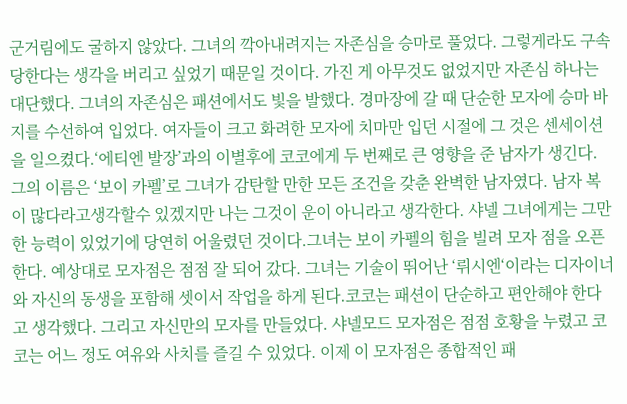군거림에도 굴하지 않았다. 그녀의 깍아내려지는 자존심을 승마로 풀었다. 그렇게라도 구속당한다는 생각을 버리고 싶었기 때문일 것이다. 가진 게 아무것도 없었지만 자존심 하나는 대단했다. 그녀의 자존심은 패션에서도 빛을 발했다. 경마장에 갈 때 단순한 모자에 승마 바지를 수선하여 입었다. 여자들이 크고 화려한 모자에 치마만 입던 시절에 그 것은 센세이션을 일으켰다.‘에티엔 발장’과의 이별후에 코코에게 두 번째로 큰 영향을 준 남자가 생긴다. 그의 이름은 ‘보이 카펠’로 그녀가 감탄할 만한 모든 조건을 갖춘 완벽한 남자였다. 남자 복이 많다라고생각할수 있겠지만 나는 그것이 운이 아니라고 생각한다. 샤넬 그녀에게는 그만한 능력이 있었기에 당연히 어울렸던 것이다.그녀는 보이 카펠의 힘을 빌려 모자 점을 오픈한다. 예상대로 모자점은 점점 잘 되어 갔다. 그녀는 기술이 뛰어난 ‘뤼시엔‘이라는 디자이너와 자신의 동생을 포함해 셋이서 작업을 하게 된다.코코는 패션이 단순하고 편안해야 한다고 생각했다. 그리고 자신만의 모자를 만들었다. 샤넬모드 모자점은 점점 호황을 누렸고 코코는 어느 정도 여유와 사치를 즐길 수 있었다. 이제 이 모자점은 종합적인 패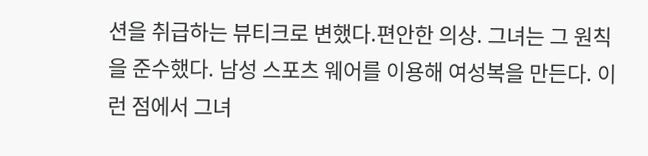션을 취급하는 뷰티크로 변했다.편안한 의상. 그녀는 그 원칙을 준수했다. 남성 스포츠 웨어를 이용해 여성복을 만든다. 이런 점에서 그녀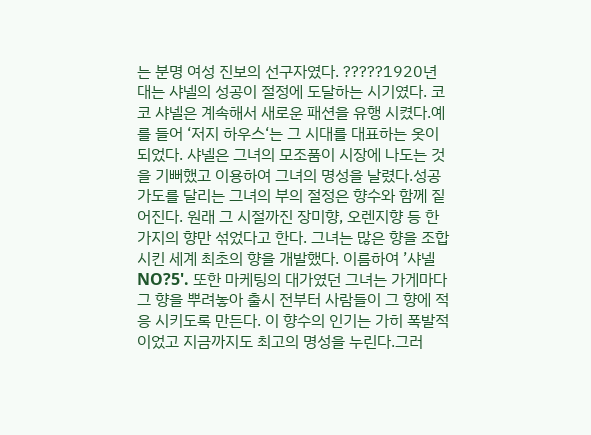는 분명 여성 진보의 선구자였다. ?????1920년대는 샤넬의 성공이 절정에 도달하는 시기였다. 코코 샤넬은 계속해서 새로운 패션을 유행 시켰다.예를 들어 ‘저지 하우스‘는 그 시대를 대표하는 옷이 되었다. 샤넬은 그녀의 모조품이 시장에 나도는 것을 기뻐했고 이용하여 그녀의 명성을 날렸다.성공가도를 달리는 그녀의 부의 절정은 향수와 함께 짙어진다. 원래 그 시절까진 장미향, 오렌지향 등 한가지의 향만 섞었다고 한다. 그녀는 많은 향을 조합시킨 세계 최초의 향을 개발했다. 이름하여 ’샤넬 NO?5'. 또한 마케팅의 대가였던 그녀는 가게마다 그 향을 뿌려놓아 출시 전부터 사람들이 그 향에 적응 시키도록 만든다. 이 향수의 인기는 가히 폭발적이었고 지금까지도 최고의 명성을 누린다.그러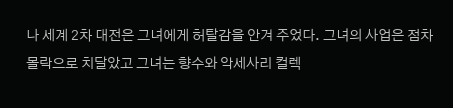나 세계 2차 대전은 그녀에게 허탈감을 안겨 주었다. 그녀의 사업은 점차 몰락으로 치달았고 그녀는 향수와 악세사리 컬렉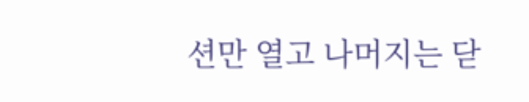션만 열고 나머지는 닫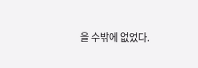을 수밖에 없었다.